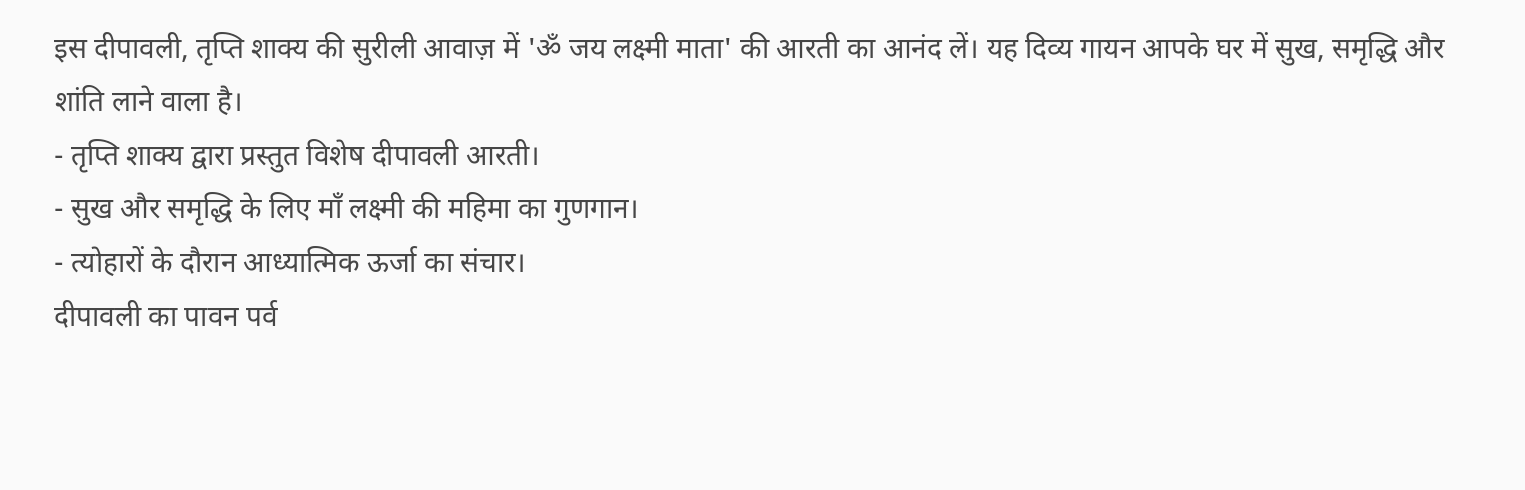इस दीपावली, तृप्ति शाक्य की सुरीली आवाज़ में 'ॐ जय लक्ष्मी माता' की आरती का आनंद लें। यह दिव्य गायन आपके घर में सुख, समृद्धि और शांति लाने वाला है।
- तृप्ति शाक्य द्वारा प्रस्तुत विशेष दीपावली आरती।
- सुख और समृद्धि के लिए माँ लक्ष्मी की महिमा का गुणगान।
- त्योहारों के दौरान आध्यात्मिक ऊर्जा का संचार।
दीपावली का पावन पर्व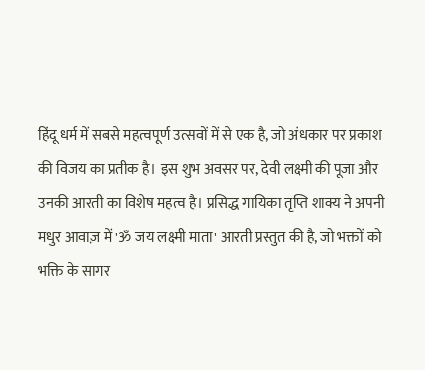हिंदू धर्म में सबसे महत्वपूर्ण उत्सवों में से एक है, जो अंधकार पर प्रकाश की विजय का प्रतीक है। इस शुभ अवसर पर, देवी लक्ष्मी की पूजा और उनकी आरती का विशेष महत्व है। प्रसिद्ध गायिका तृप्ति शाक्य ने अपनी मधुर आवाज़ में 'ॐ जय लक्ष्मी माता' आरती प्रस्तुत की है, जो भक्तों को भक्ति के सागर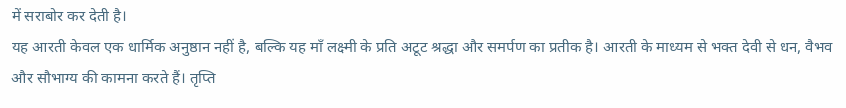में सराबोर कर देती है।
यह आरती केवल एक धार्मिक अनुष्ठान नहीं है, बल्कि यह माँ लक्ष्मी के प्रति अटूट श्रद्धा और समर्पण का प्रतीक है। आरती के माध्यम से भक्त देवी से धन, वैभव और सौभाग्य की कामना करते हैं। तृप्ति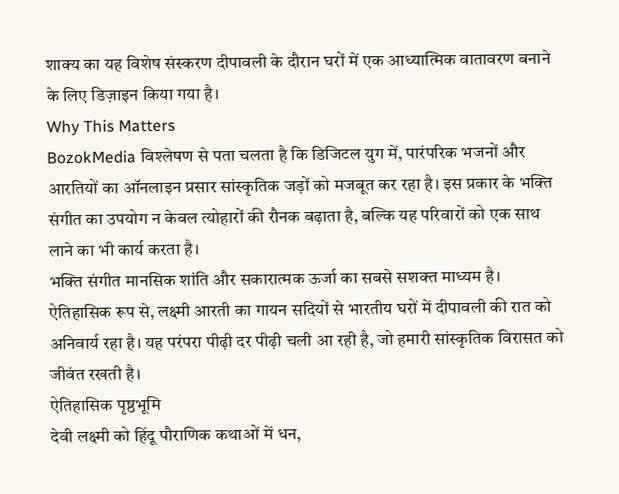शाक्य का यह विशेष संस्करण दीपावली के दौरान घरों में एक आध्यात्मिक वातावरण बनाने के लिए डिज़ाइन किया गया है।
Why This Matters
BozokMedia विश्लेषण से पता चलता है कि डिजिटल युग में, पारंपरिक भजनों और आरतियों का ऑनलाइन प्रसार सांस्कृतिक जड़ों को मजबूत कर रहा है। इस प्रकार के भक्ति संगीत का उपयोग न केवल त्योहारों की रौनक बढ़ाता है, बल्कि यह परिवारों को एक साथ लाने का भी कार्य करता है।
भक्ति संगीत मानसिक शांति और सकारात्मक ऊर्जा का सबसे सशक्त माध्यम है।
ऐतिहासिक रूप से, लक्ष्मी आरती का गायन सदियों से भारतीय घरों में दीपावली की रात को अनिवार्य रहा है। यह परंपरा पीढ़ी दर पीढ़ी चली आ रही है, जो हमारी सांस्कृतिक विरासत को जीवंत रखती है।
ऐतिहासिक पृष्ठभूमि
देवी लक्ष्मी को हिंदू पौराणिक कथाओं में धन,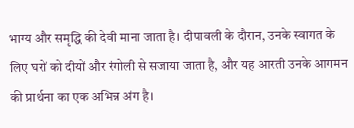भाग्य और समृद्धि की देवी माना जाता है। दीपावली के दौरान, उनके स्वागत के लिए घरों को दीयों और रंगोली से सजाया जाता है, और यह आरती उनके आगमन की प्रार्थना का एक अभिन्न अंग है।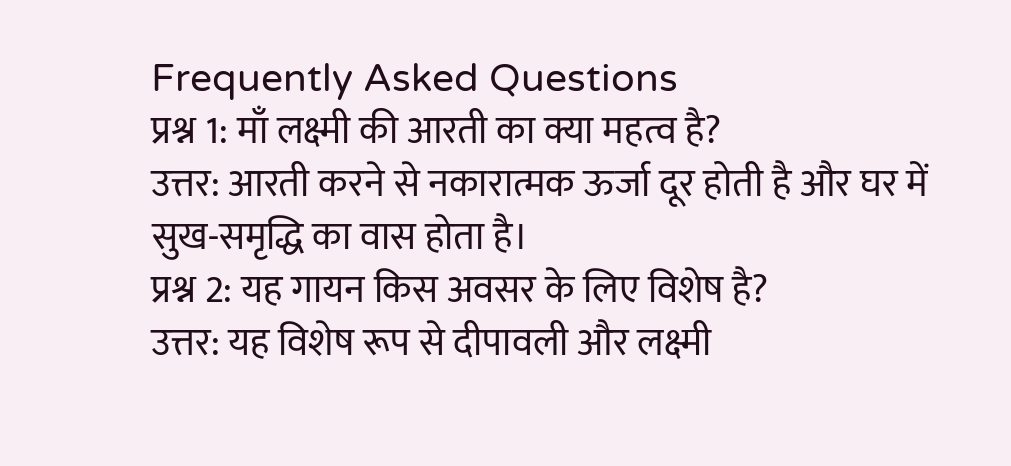Frequently Asked Questions
प्रश्न 1: माँ लक्ष्मी की आरती का क्या महत्व है?
उत्तर: आरती करने से नकारात्मक ऊर्जा दूर होती है और घर में सुख-समृद्धि का वास होता है।
प्रश्न 2: यह गायन किस अवसर के लिए विशेष है?
उत्तर: यह विशेष रूप से दीपावली और लक्ष्मी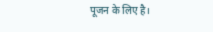पूजन के लिए है।